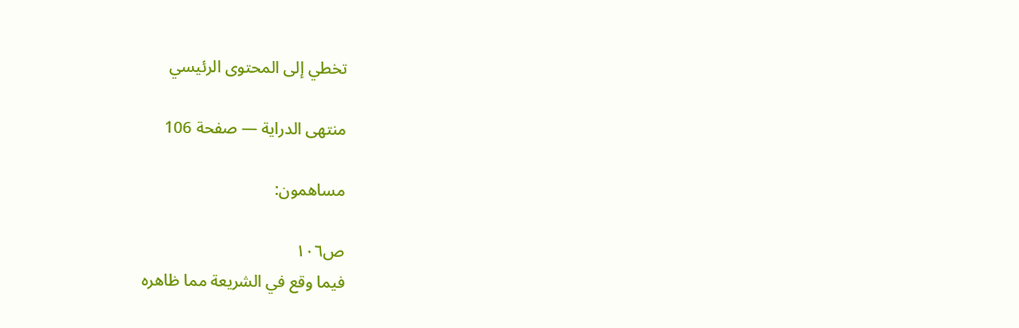تخطي إلى المحتوى الرئيسي

منتهى الدراية — صفحة 106

مساهمون:

ص١٠٦
فيما وقع في الشريعة مما ظاهره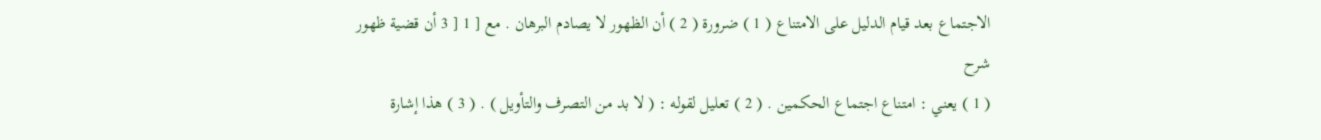الاجتماع بعد قيام الدليل على الامتناع ( 1 ) ضرورة ( 2 ) أن الظهور لا يصادم البرهان . مع [ 1 [ 3 أن قضية ظهور
شرح
( 1 ) يعني : امتناع اجتماع الحكمين . ( 2 ) تعليل لقوله : ( لا بد من التصرف والتأويل ) . ( 3 ) هذا إشارة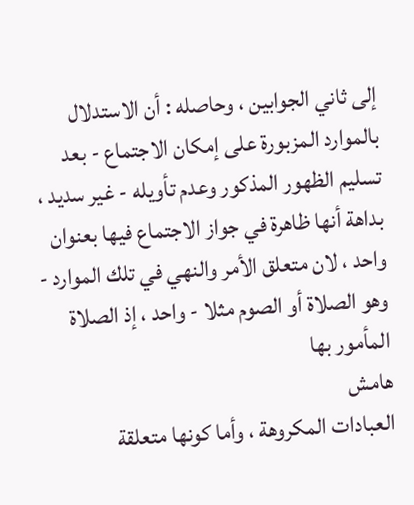إلى ثاني الجوابين ، وحاصله : أن الاستدلال بالموارد المزبورة على إمكان الاجتماع - بعد تسليم الظهور المذكور وعدم تأويله - غير سديد ، بداهة أنها ظاهرة في جواز الاجتماع فيها بعنوان واحد ، لان متعلق الأمر والنهي في تلك الموارد - وهو الصلاة أو الصوم مثلا - واحد ، إذ الصلاة المأمور بها
هامش
العبادات المكروهة ، وأما كونها متعلقة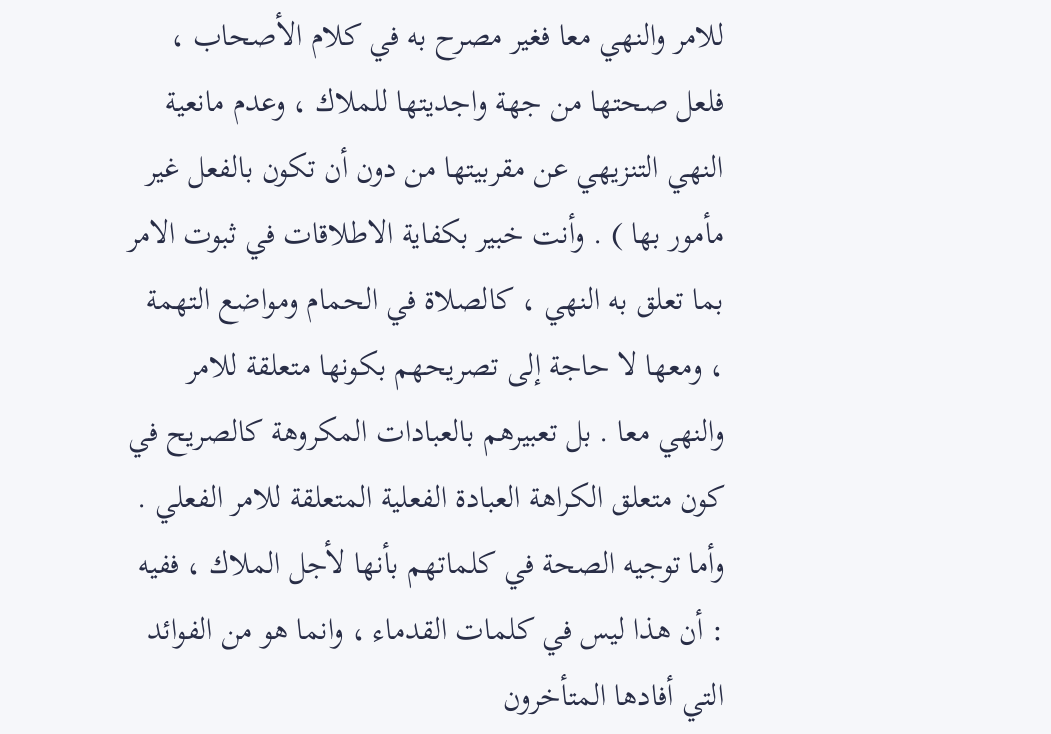للامر والنهي معا فغير مصرح به في كلام الأصحاب ، فلعل صحتها من جهة واجديتها للملاك ، وعدم مانعية النهي التنزيهي عن مقربيتها من دون أن تكون بالفعل غير مأمور بها ) . وأنت خبير بكفاية الاطلاقات في ثبوت الامر بما تعلق به النهي ، كالصلاة في الحمام ومواضع التهمة ، ومعها لا حاجة إلى تصريحهم بكونها متعلقة للامر والنهي معا . بل تعبيرهم بالعبادات المكروهة كالصريح في كون متعلق الكراهة العبادة الفعلية المتعلقة للامر الفعلي . وأما توجيه الصحة في كلماتهم بأنها لأجل الملاك ، ففيه : أن هذا ليس في كلمات القدماء ، وانما هو من الفوائد التي أفادها المتأخرون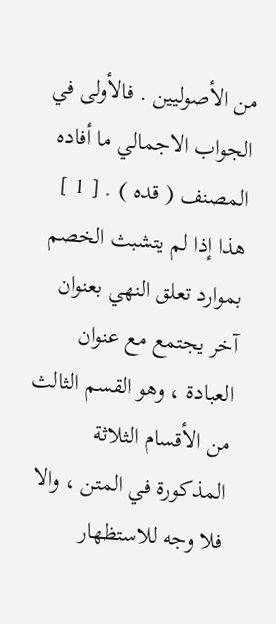من الأصوليين . فالأولى في الجواب الاجمالي ما أفاده المصنف ( قده ) . [ 1 ] هذا إذا لم يتشبث الخصم بموارد تعلق النهي بعنوان آخر يجتمع مع عنوان العبادة ، وهو القسم الثالث من الأقسام الثلاثة المذكورة في المتن ، والا فلا وجه للاستظهار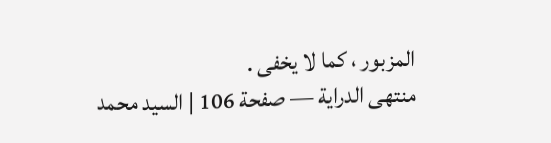المزبور ، كما لا يخفى .
منتهى الدراية — صفحة 106 | السيد محمد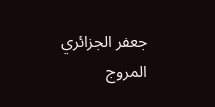جعفر الجزائري المروج